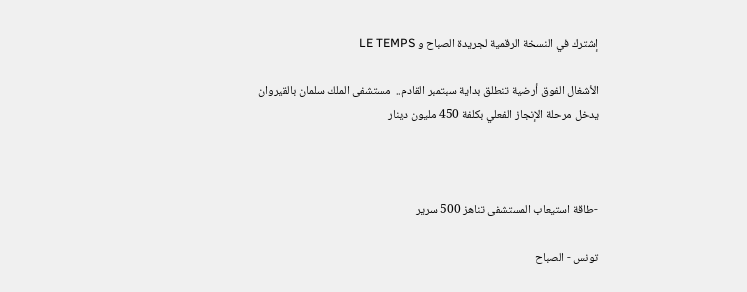إشترك في النسخة الرقمية لجريدة الصباح و LE TEMPS

الأشغال الفوق أرضية تنطلق بداية سبتمبر القادم..  مستشفى الملك سلمان بالقيروان يدخل مرحلة الإنجاز الفعلي بكلفة 450 مليون دينار



-طاقة استيعاب المستشفى تناهز 500 سرير

تونس - الصباح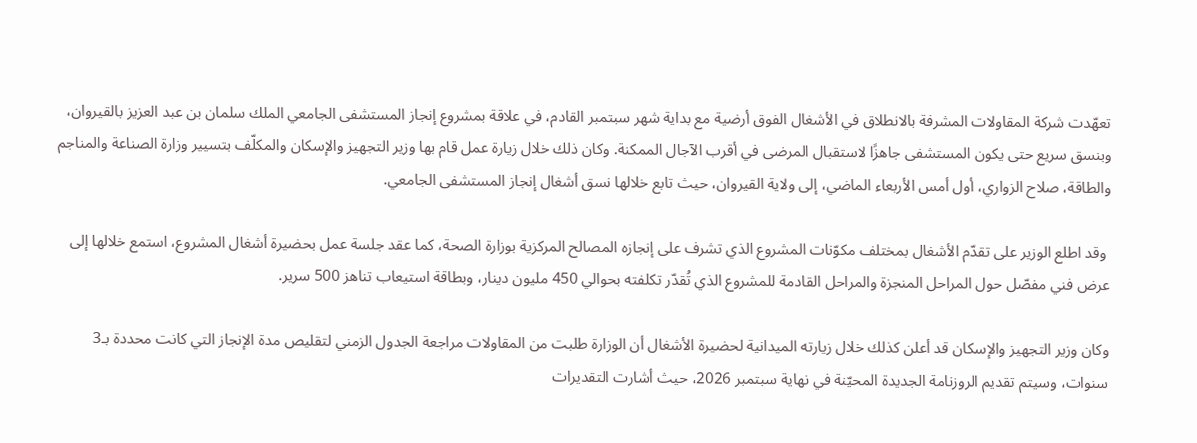تعهّدت شركة المقاولات المشرفة بالانطلاق في الأشغال الفوق أرضية مع بداية شهر سبتمبر القادم، في علاقة بمشروع إنجاز المستشفى الجامعي الملك سلمان بن عبد العزيز بالقيروان، وبنسق سريع حتى يكون المستشفى جاهزًا لاستقبال المرضى في أقرب الآجال الممكنة. وكان ذلك خلال زيارة عمل قام بها وزير التجهيز والإسكان والمكلّف بتسيير وزارة الصناعة والمناجم والطاقة، صلاح الزواري، أول أمس الأربعاء الماضي، إلى ولاية القيروان، حيث تابع خلالها نسق أشغال إنجاز المستشفى الجامعي.

 وقد اطلع الوزير على تقدّم الأشغال بمختلف مكوّنات المشروع الذي تشرف على إنجازه المصالح المركزية بوزارة الصحة، كما عقد جلسة عمل بحضيرة أشغال المشروع، استمع خلالها إلى عرض فني مفصّل حول المراحل المنجزة والمراحل القادمة للمشروع الذي تُقدّر تكلفته بحوالي 450 مليون دينار، وبطاقة استيعاب تناهز 500 سرير.

وكان وزير التجهيز والإسكان قد أعلن كذلك خلال زيارته الميدانية لحضيرة الأشغال أن الوزارة طلبت من المقاولات مراجعة الجدول الزمني لتقليص مدة الإنجاز التي كانت محددة بـ3 سنوات، وسيتم تقديم الروزنامة الجديدة المحيّنة في نهاية سبتمبر 2026، حيث أشارت التقديرات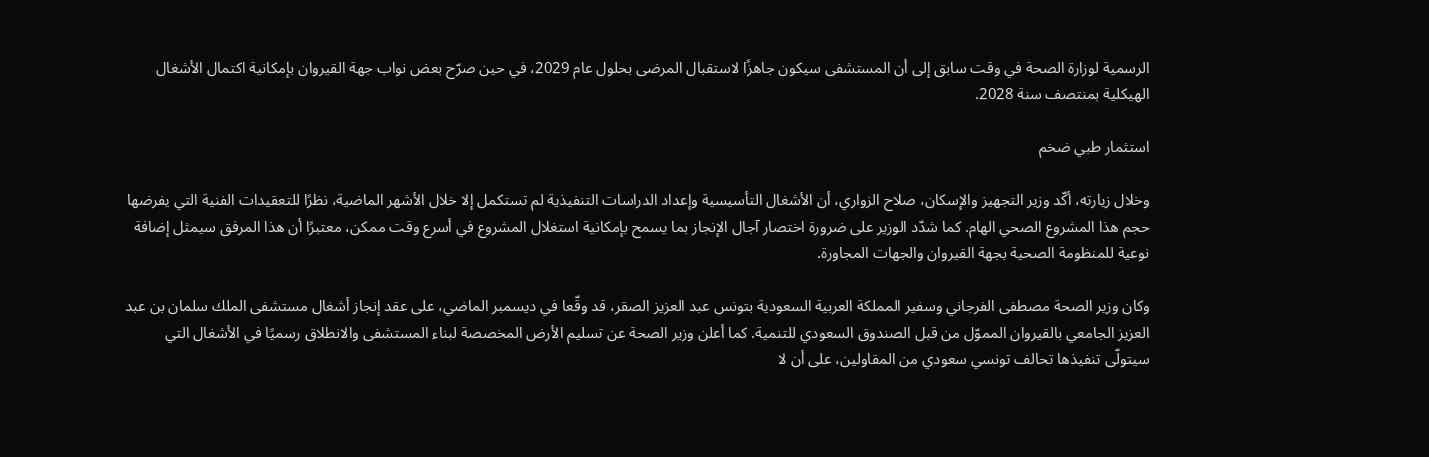الرسمية لوزارة الصحة في وقت سابق إلى أن المستشفى سيكون جاهزًا لاستقبال المرضى بحلول عام 2029، في حين صرّح بعض نواب جهة القيروان بإمكانية اكتمال الأشغال الهيكلية بمنتصف سنة 2028.

استثمار طبي ضخم

وخلال زيارته، أكّد وزير التجهيز والإسكان، صلاح الزواري، أن الأشغال التأسيسية وإعداد الدراسات التنفيذية لم تستكمل إلا خلال الأشهر الماضية، نظرًا للتعقيدات الفنية التي يفرضها حجم هذا المشروع الصحي الهام. كما شدّد الوزير على ضرورة اختصار آجال الإنجاز بما يسمح بإمكانية استغلال المشروع في أسرع وقت ممكن، معتبرًا أن هذا المرفق سيمثل إضافة نوعية للمنظومة الصحية بجهة القيروان والجهات المجاورة.

وكان وزير الصحة مصطفى الفرجاني وسفير المملكة العربية السعودية بتونس عبد العزيز الصقر، قد وقّعا في ديسمبر الماضي، على عقد إنجاز أشغال مستشفى الملك سلمان بن عبد العزيز الجامعي بالقيروان المموّل من قبل الصندوق السعودي للتنمية. كما أعلن وزير الصحة عن تسليم الأرض المخصصة لبناء المستشفى والانطلاق رسميًا في الأشغال التي سيتولّى تنفيذها تحالف تونسي سعودي من المقاولين، على أن لا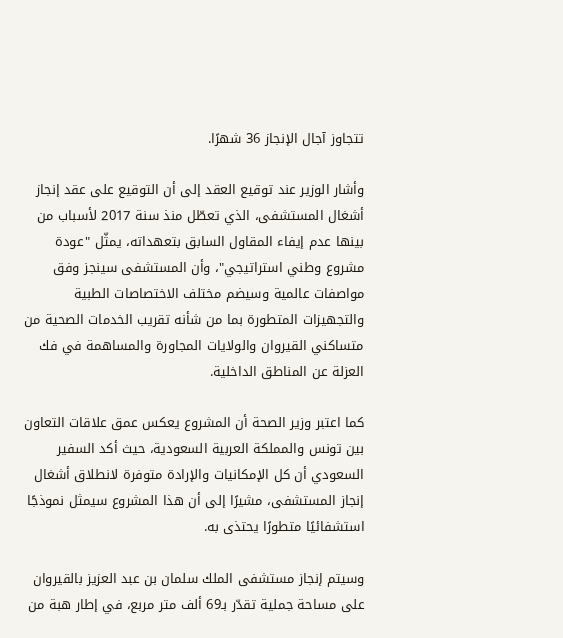تتجاوز آجال الإنجاز 36 شهرًا.

وأشار الوزير عند توقيع العقد إلى أن التوقيع على عقد إنجاز أشغال المستشفى، الذي تعطّل منذ سنة 2017 لأسباب من بينها عدم إيفاء المقاول السابق بتعهداته، يمثّل "عودة مشروع وطني استراتيجي"، وأن المستشفى سينجز وفق مواصفات عالمية وسيضم مختلف الاختصاصات الطبية والتجهيزات المتطورة بما من شأنه تقريب الخدمات الصحية من متساكني القيروان والولايات المجاورة والمساهمة في فك العزلة عن المناطق الداخلية.

كما اعتبر وزير الصحة أن المشروع يعكس عمق علاقات التعاون بين تونس والمملكة العربية السعودية، حيث أكد السفير السعودي أن كل الإمكانيات والإرادة متوفرة لانطلاق أشغال إنجاز المستشفى، مشيرًا إلى أن هذا المشروع سيمثل نموذجًا استشفائيًا متطورًا يحتذى به.

وسيتم إنجاز مستشفى الملك سلمان بن عبد العزيز بالقيروان على مساحة جملية تقدّر بـ69 ألف متر مربع، في إطار هبة من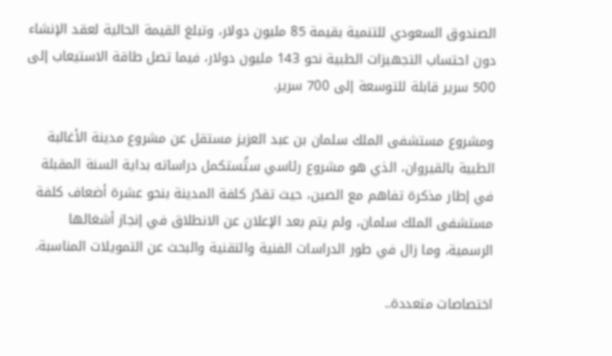الصندوق السعودي للتنمية بقيمة 85 مليون دولار، وتبلغ القيمة الحالية لعقد الإنشاء دون احتساب التجهيزات الطبية نحو 143 مليون دولار، فيما تصل طاقة الاستيعاب إلى 500 سرير قابلة للتوسعة إلى 700 سرير.

ومشروع مستشفى الملك سلمان بن عبد العزيز مستقل عن مشروع مدينة الأغالبة الطبية بالقيروان، الذي هو مشروع رئاسي ستُستكمل دراساته بداية السنة المقبلة في إطار مذكرة تفاهم مع الصين، حيث تقدّر كلفة المدينة بنحو عشرة أضعاف كلفة مستشفى الملك سلمان، ولم يتم بعد الإعلان عن الانطلاق في إنجاز أشغالها الرسمية، وما زال في طور الدراسات الفنية والتقنية والبحث عن التمويلات المناسبة.

اختصاصات متعددة..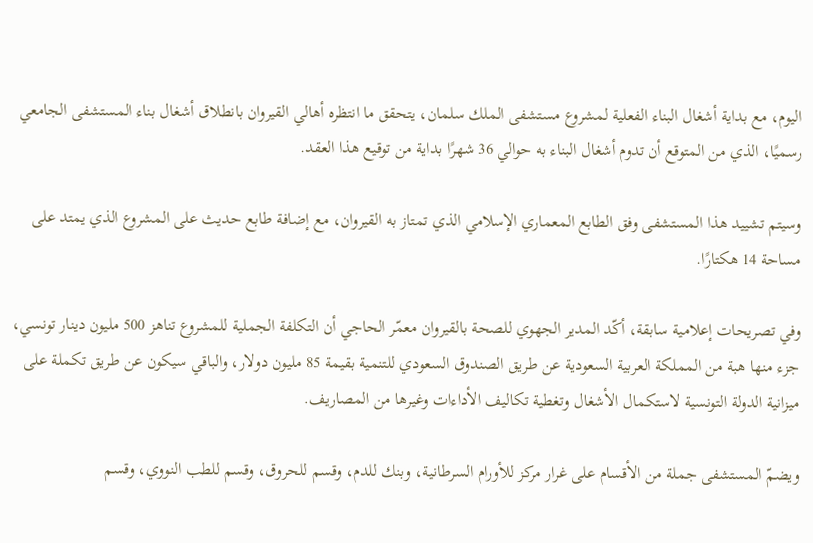اليوم، مع بداية أشغال البناء الفعلية لمشروع مستشفى الملك سلمان، يتحقق ما انتظره أهالي القيروان بانطلاق أشغال بناء المستشفى الجامعي رسميًا، الذي من المتوقع أن تدوم أشغال البناء به حوالي 36 شهرًا بداية من توقيع هذا العقد.

وسيتم تشييد هذا المستشفى وفق الطابع المعماري الإسلامي الذي تمتاز به القيروان، مع إضافة طابع حديث على المشروع الذي يمتد على مساحة 14 هكتارًا.

وفي تصريحات إعلامية سابقة، أكّد المدير الجهوي للصحة بالقيروان معمّر الحاجي أن التكلفة الجملية للمشروع تناهز 500 مليون دينار تونسي، جزء منها هبة من المملكة العربية السعودية عن طريق الصندوق السعودي للتنمية بقيمة 85 مليون دولار، والباقي سيكون عن طريق تكملة على ميزانية الدولة التونسية لاستكمال الأشغال وتغطية تكاليف الأداءات وغيرها من المصاريف.

ويضمّ المستشفى جملة من الأقسام على غرار مركز للأورام السرطانية، وبنك للدم، وقسم للحروق، وقسم للطب النووي، وقسم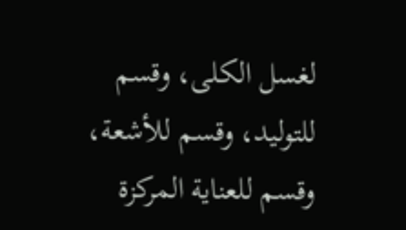لغسل الكلى، وقسم للتوليد، وقسم للأشعة، وقسم للعناية المركزة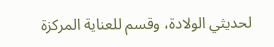لحديثي الولادة، وقسم للعناية المركزة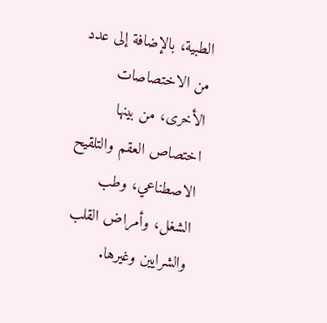الطبية، بالإضافة إلى عدد من الاختصاصات الأخرى، من بينها اختصاص العقم والتلقيح الاصطناعي، وطب الشغل، وأمراض القلب والشرايين وغيرها.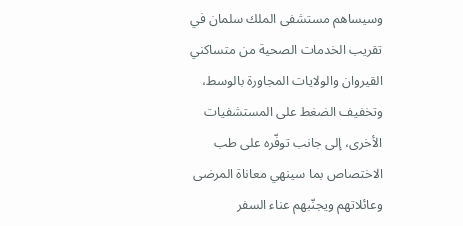وسيساهم مستشفى الملك سلمان في تقريب الخدمات الصحية من متساكني القيروان والولايات المجاورة بالوسط، وتخفيف الضغط على المستشفيات الأخرى، إلى جانب توفّره على طب الاختصاص بما سينهي معاناة المرضى وعائلاتهم ويجنّبهم عناء السفر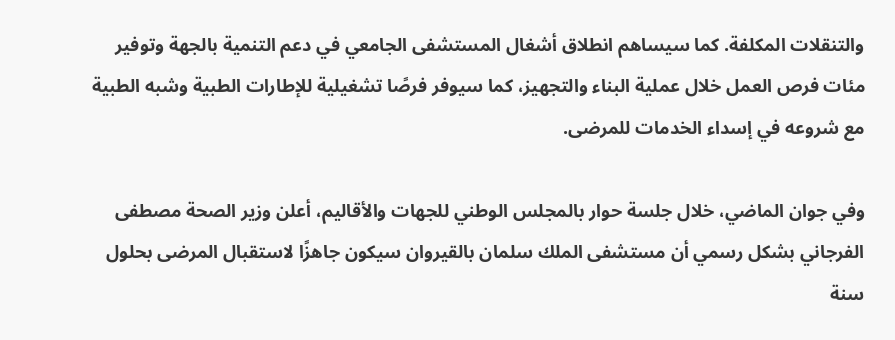والتنقلات المكلفة. كما سيساهم انطلاق أشغال المستشفى الجامعي في دعم التنمية بالجهة وتوفير مئات فرص العمل خلال عملية البناء والتجهيز، كما سيوفر فرصًا تشغيلية للإطارات الطبية وشبه الطبية مع شروعه في إسداء الخدمات للمرضى.

وفي جوان الماضي، خلال جلسة حوار بالمجلس الوطني للجهات والأقاليم، أعلن وزير الصحة مصطفى الفرجاني بشكل رسمي أن مستشفى الملك سلمان بالقيروان سيكون جاهزًا لاستقبال المرضى بحلول سنة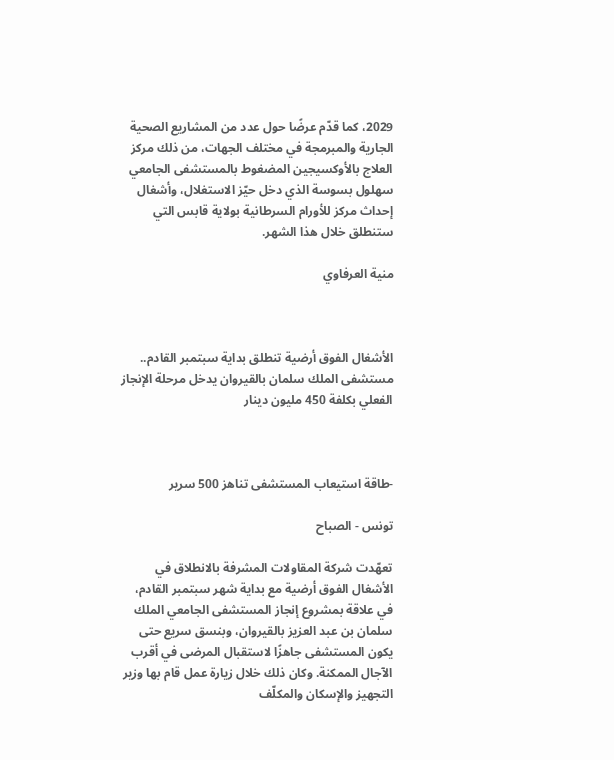2029، كما قدّم عرضًا حول عدد من المشاريع الصحية الجارية والمبرمجة في مختلف الجهات، من ذلك مركز العلاج بالأوكسيجين المضغوط بالمستشفى الجامعي سهلول بسوسة الذي دخل حيّز الاستغلال، وأشغال إحداث مركز للأورام السرطانية بولاية قابس التي ستنطلق خلال هذا الشهر.

منية العرفاوي



الأشغال الفوق أرضية تنطلق بداية سبتمبر القادم..   مستشفى الملك سلمان بالقيروان يدخل مرحلة الإنجاز الفعلي بكلفة 450 مليون دينار



-طاقة استيعاب المستشفى تناهز 500 سرير

تونس - الصباح

تعهّدت شركة المقاولات المشرفة بالانطلاق في الأشغال الفوق أرضية مع بداية شهر سبتمبر القادم، في علاقة بمشروع إنجاز المستشفى الجامعي الملك سلمان بن عبد العزيز بالقيروان، وبنسق سريع حتى يكون المستشفى جاهزًا لاستقبال المرضى في أقرب الآجال الممكنة. وكان ذلك خلال زيارة عمل قام بها وزير التجهيز والإسكان والمكلّف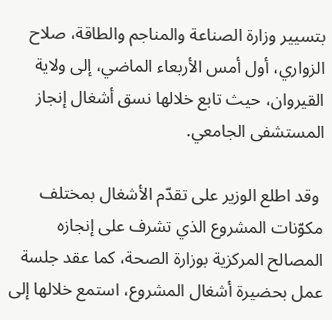بتسيير وزارة الصناعة والمناجم والطاقة، صلاح الزواري، أول أمس الأربعاء الماضي، إلى ولاية القيروان، حيث تابع خلالها نسق أشغال إنجاز المستشفى الجامعي.

 وقد اطلع الوزير على تقدّم الأشغال بمختلف مكوّنات المشروع الذي تشرف على إنجازه المصالح المركزية بوزارة الصحة، كما عقد جلسة عمل بحضيرة أشغال المشروع، استمع خلالها إلى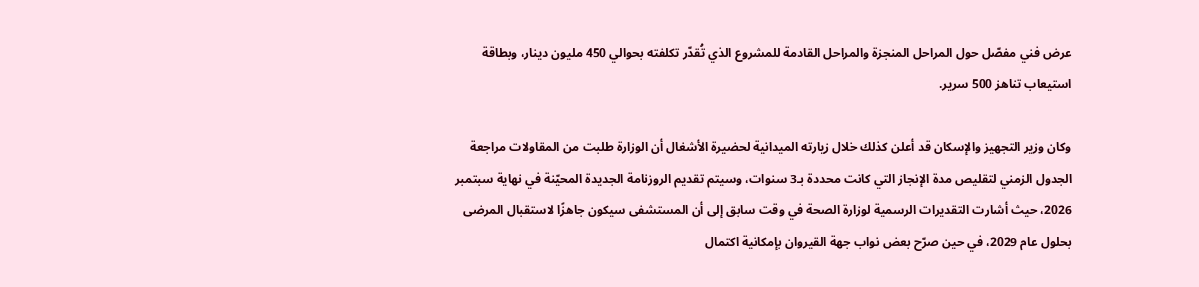عرض فني مفصّل حول المراحل المنجزة والمراحل القادمة للمشروع الذي تُقدّر تكلفته بحوالي 450 مليون دينار، وبطاقة استيعاب تناهز 500 سرير.

وكان وزير التجهيز والإسكان قد أعلن كذلك خلال زيارته الميدانية لحضيرة الأشغال أن الوزارة طلبت من المقاولات مراجعة الجدول الزمني لتقليص مدة الإنجاز التي كانت محددة بـ3 سنوات، وسيتم تقديم الروزنامة الجديدة المحيّنة في نهاية سبتمبر 2026، حيث أشارت التقديرات الرسمية لوزارة الصحة في وقت سابق إلى أن المستشفى سيكون جاهزًا لاستقبال المرضى بحلول عام 2029، في حين صرّح بعض نواب جهة القيروان بإمكانية اكتمال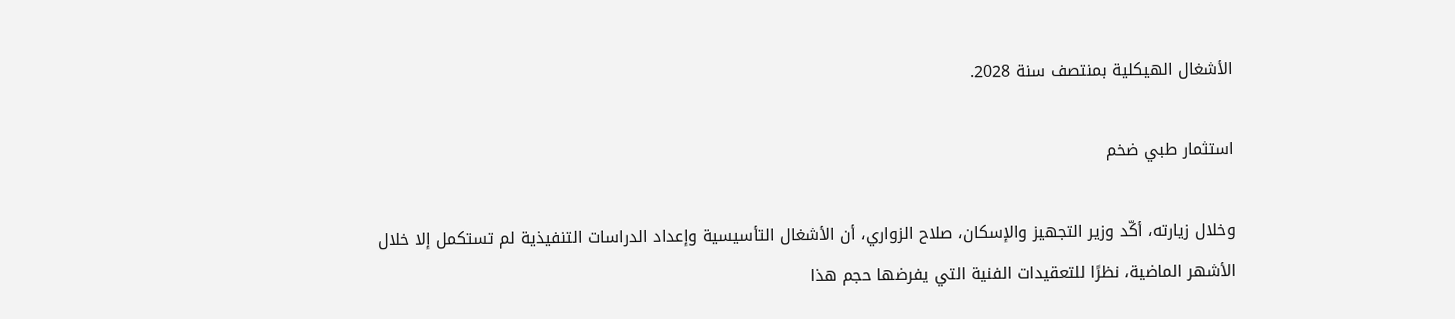الأشغال الهيكلية بمنتصف سنة 2028.

استثمار طبي ضخم

وخلال زيارته، أكّد وزير التجهيز والإسكان، صلاح الزواري، أن الأشغال التأسيسية وإعداد الدراسات التنفيذية لم تستكمل إلا خلال الأشهر الماضية، نظرًا للتعقيدات الفنية التي يفرضها حجم هذا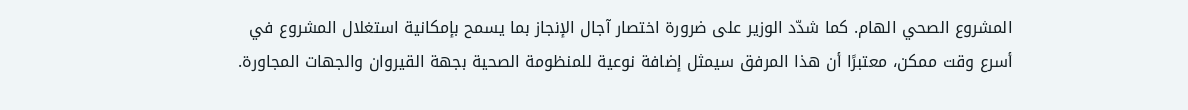المشروع الصحي الهام. كما شدّد الوزير على ضرورة اختصار آجال الإنجاز بما يسمح بإمكانية استغلال المشروع في أسرع وقت ممكن، معتبرًا أن هذا المرفق سيمثل إضافة نوعية للمنظومة الصحية بجهة القيروان والجهات المجاورة.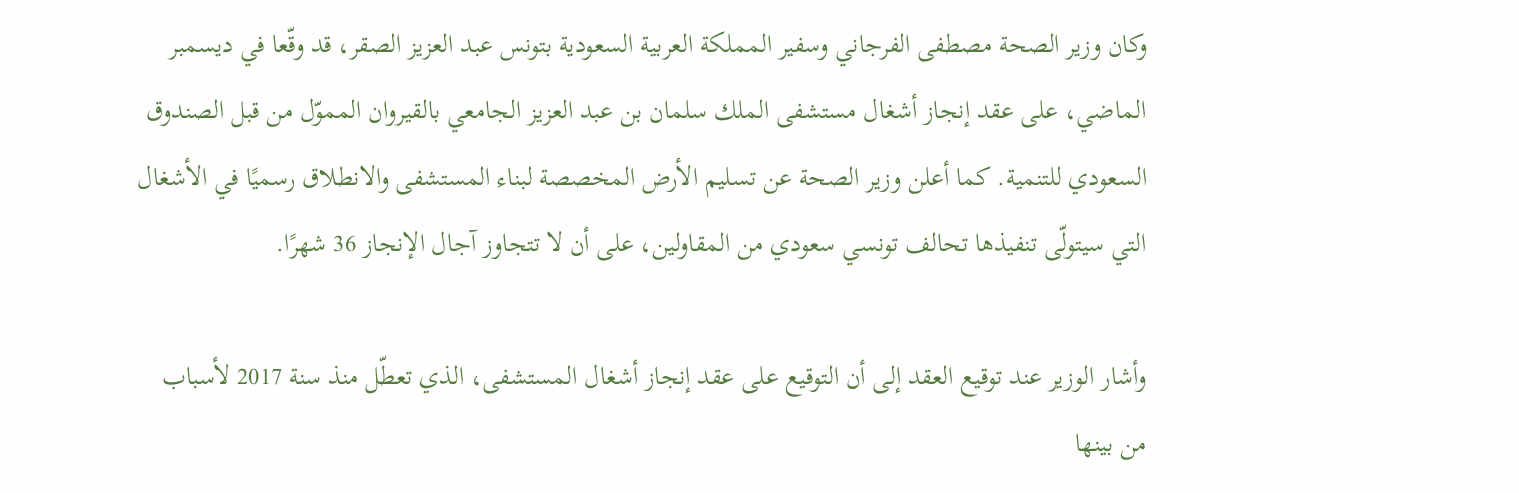وكان وزير الصحة مصطفى الفرجاني وسفير المملكة العربية السعودية بتونس عبد العزيز الصقر، قد وقّعا في ديسمبر الماضي، على عقد إنجاز أشغال مستشفى الملك سلمان بن عبد العزيز الجامعي بالقيروان المموّل من قبل الصندوق السعودي للتنمية. كما أعلن وزير الصحة عن تسليم الأرض المخصصة لبناء المستشفى والانطلاق رسميًا في الأشغال التي سيتولّى تنفيذها تحالف تونسي سعودي من المقاولين، على أن لا تتجاوز آجال الإنجاز 36 شهرًا.

وأشار الوزير عند توقيع العقد إلى أن التوقيع على عقد إنجاز أشغال المستشفى، الذي تعطّل منذ سنة 2017 لأسباب من بينها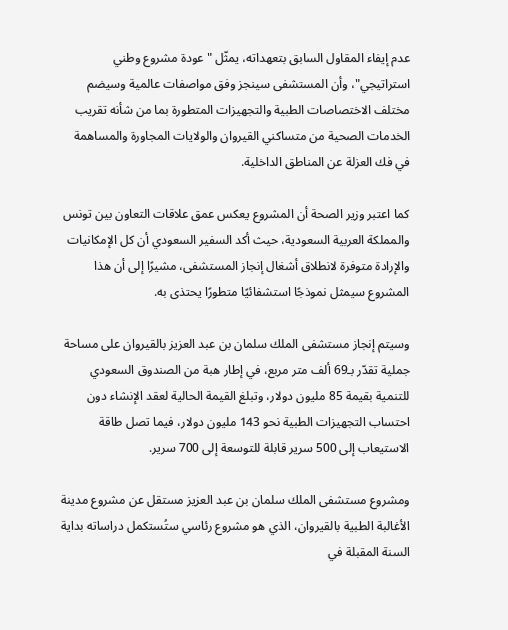عدم إيفاء المقاول السابق بتعهداته، يمثّل "عودة مشروع وطني استراتيجي"، وأن المستشفى سينجز وفق مواصفات عالمية وسيضم مختلف الاختصاصات الطبية والتجهيزات المتطورة بما من شأنه تقريب الخدمات الصحية من متساكني القيروان والولايات المجاورة والمساهمة في فك العزلة عن المناطق الداخلية.

كما اعتبر وزير الصحة أن المشروع يعكس عمق علاقات التعاون بين تونس والمملكة العربية السعودية، حيث أكد السفير السعودي أن كل الإمكانيات والإرادة متوفرة لانطلاق أشغال إنجاز المستشفى، مشيرًا إلى أن هذا المشروع سيمثل نموذجًا استشفائيًا متطورًا يحتذى به.

وسيتم إنجاز مستشفى الملك سلمان بن عبد العزيز بالقيروان على مساحة جملية تقدّر بـ69 ألف متر مربع، في إطار هبة من الصندوق السعودي للتنمية بقيمة 85 مليون دولار، وتبلغ القيمة الحالية لعقد الإنشاء دون احتساب التجهيزات الطبية نحو 143 مليون دولار، فيما تصل طاقة الاستيعاب إلى 500 سرير قابلة للتوسعة إلى 700 سرير.

ومشروع مستشفى الملك سلمان بن عبد العزيز مستقل عن مشروع مدينة الأغالبة الطبية بالقيروان، الذي هو مشروع رئاسي ستُستكمل دراساته بداية السنة المقبلة في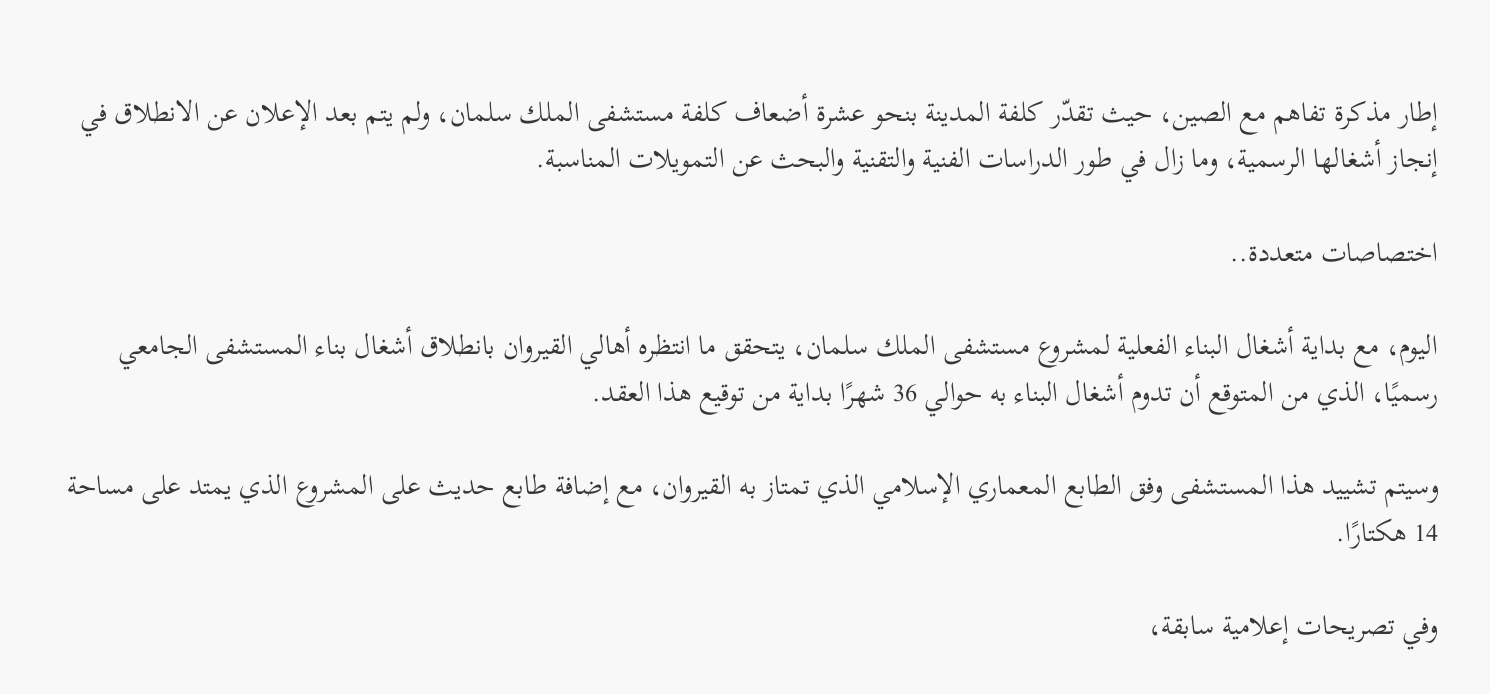إطار مذكرة تفاهم مع الصين، حيث تقدّر كلفة المدينة بنحو عشرة أضعاف كلفة مستشفى الملك سلمان، ولم يتم بعد الإعلان عن الانطلاق في إنجاز أشغالها الرسمية، وما زال في طور الدراسات الفنية والتقنية والبحث عن التمويلات المناسبة.

اختصاصات متعددة..

اليوم، مع بداية أشغال البناء الفعلية لمشروع مستشفى الملك سلمان، يتحقق ما انتظره أهالي القيروان بانطلاق أشغال بناء المستشفى الجامعي رسميًا، الذي من المتوقع أن تدوم أشغال البناء به حوالي 36 شهرًا بداية من توقيع هذا العقد.

وسيتم تشييد هذا المستشفى وفق الطابع المعماري الإسلامي الذي تمتاز به القيروان، مع إضافة طابع حديث على المشروع الذي يمتد على مساحة 14 هكتارًا.

وفي تصريحات إعلامية سابقة،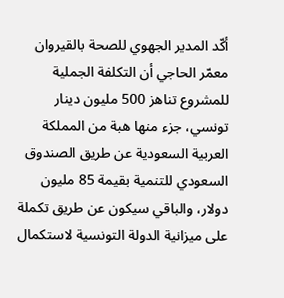أكّد المدير الجهوي للصحة بالقيروان معمّر الحاجي أن التكلفة الجملية للمشروع تناهز 500 مليون دينار تونسي، جزء منها هبة من المملكة العربية السعودية عن طريق الصندوق السعودي للتنمية بقيمة 85 مليون دولار، والباقي سيكون عن طريق تكملة على ميزانية الدولة التونسية لاستكمال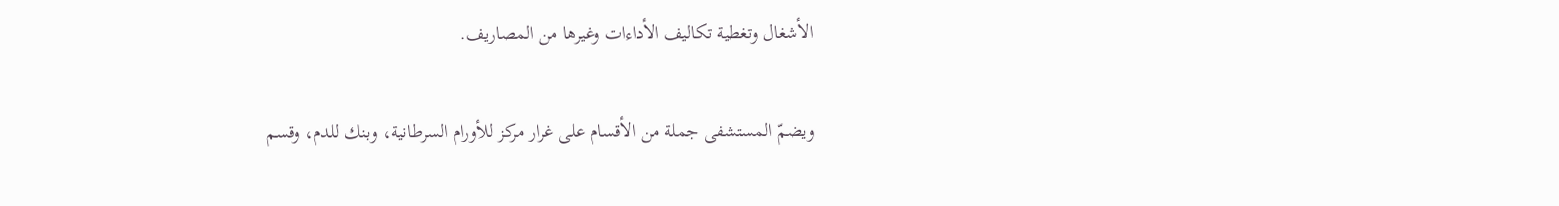الأشغال وتغطية تكاليف الأداءات وغيرها من المصاريف.

ويضمّ المستشفى جملة من الأقسام على غرار مركز للأورام السرطانية، وبنك للدم، وقسم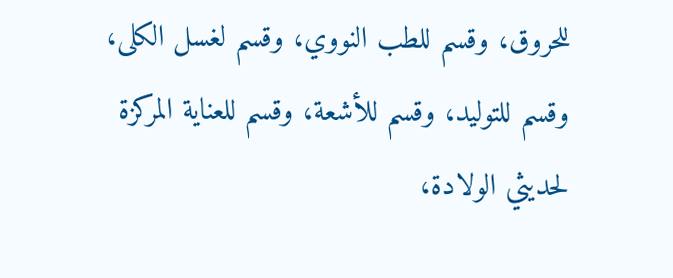للحروق، وقسم للطب النووي، وقسم لغسل الكلى، وقسم للتوليد، وقسم للأشعة، وقسم للعناية المركزة لحديثي الولادة،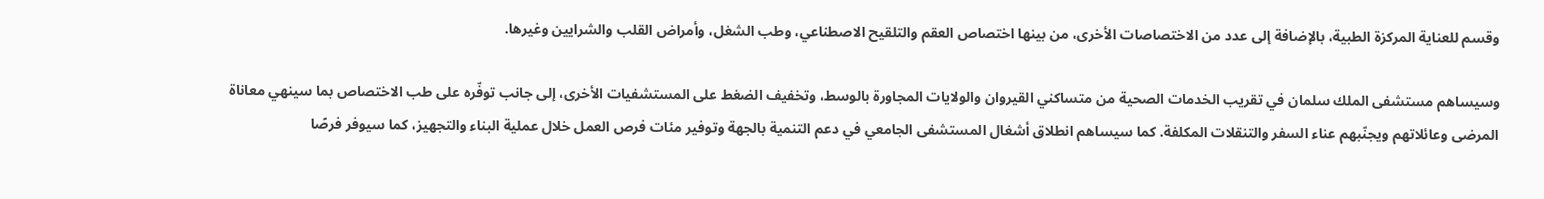وقسم للعناية المركزة الطبية، بالإضافة إلى عدد من الاختصاصات الأخرى، من بينها اختصاص العقم والتلقيح الاصطناعي، وطب الشغل، وأمراض القلب والشرايين وغيرها.

وسيساهم مستشفى الملك سلمان في تقريب الخدمات الصحية من متساكني القيروان والولايات المجاورة بالوسط، وتخفيف الضغط على المستشفيات الأخرى، إلى جانب توفّره على طب الاختصاص بما سينهي معاناة المرضى وعائلاتهم ويجنّبهم عناء السفر والتنقلات المكلفة. كما سيساهم انطلاق أشغال المستشفى الجامعي في دعم التنمية بالجهة وتوفير مئات فرص العمل خلال عملية البناء والتجهيز، كما سيوفر فرصًا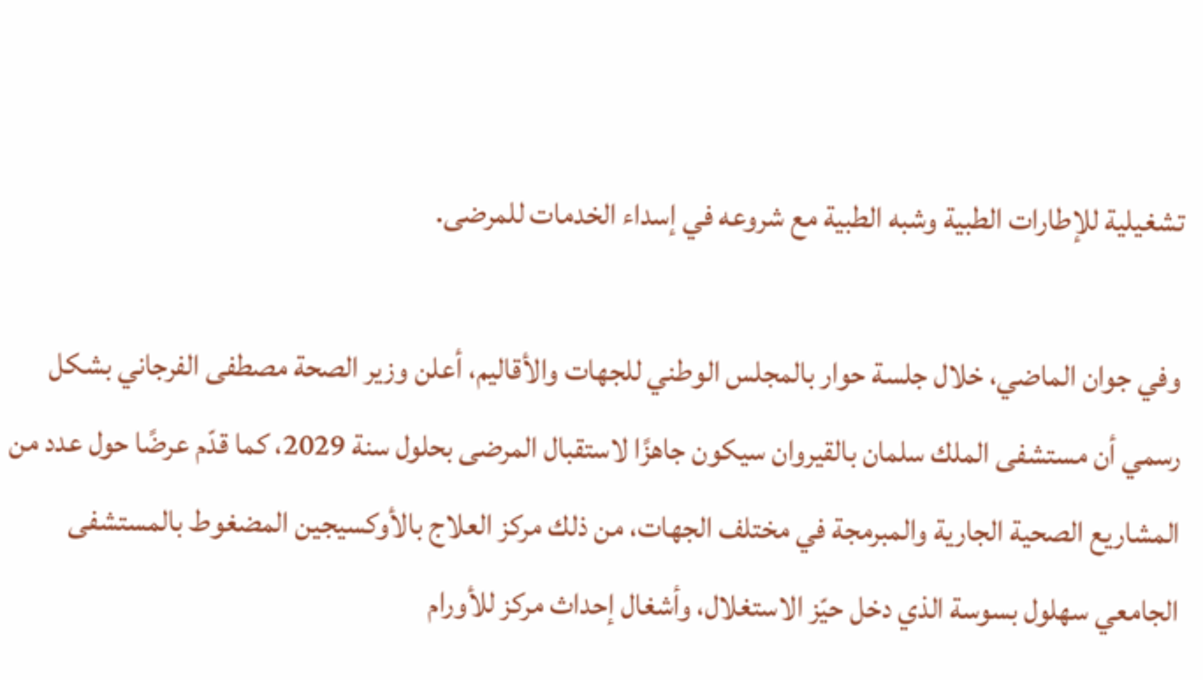تشغيلية للإطارات الطبية وشبه الطبية مع شروعه في إسداء الخدمات للمرضى.

وفي جوان الماضي، خلال جلسة حوار بالمجلس الوطني للجهات والأقاليم، أعلن وزير الصحة مصطفى الفرجاني بشكل رسمي أن مستشفى الملك سلمان بالقيروان سيكون جاهزًا لاستقبال المرضى بحلول سنة 2029، كما قدّم عرضًا حول عدد من المشاريع الصحية الجارية والمبرمجة في مختلف الجهات، من ذلك مركز العلاج بالأوكسيجين المضغوط بالمستشفى الجامعي سهلول بسوسة الذي دخل حيّز الاستغلال، وأشغال إحداث مركز للأورام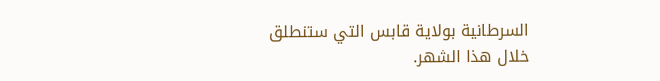السرطانية بولاية قابس التي ستنطلق خلال هذا الشهر.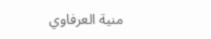منية العرفاوي